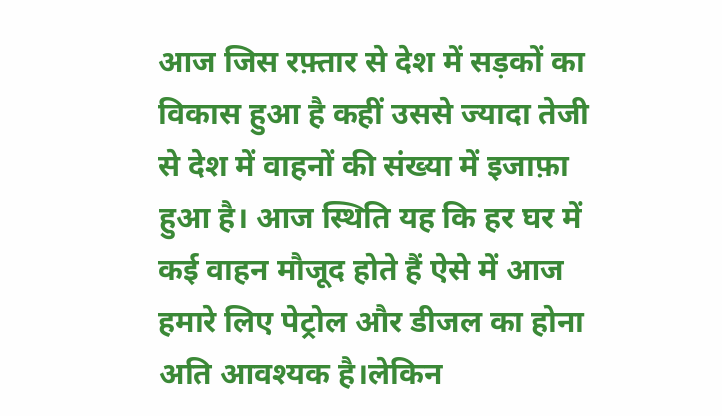आज जिस रफ़्तार से देश में सड़कों का विकास हुआ है कहीं उससे ज्यादा तेजी से देश में वाहनों की संख्या में इजाफ़ा हुआ है। आज स्थिति यह कि हर घर में कई वाहन मौजूद होते हैं ऐसे में आज हमारे लिए पेट्रोल और डीजल का होना अति आवश्यक है।लेकिन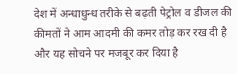देश में अन्धाधुन्ध तरीके से बढ़ती पेट्रोल व डीजल की कीमतों ने आम आदमी की कमर तोड़ कर रख दी है और यह सोचने पर मजबूर कर दिया है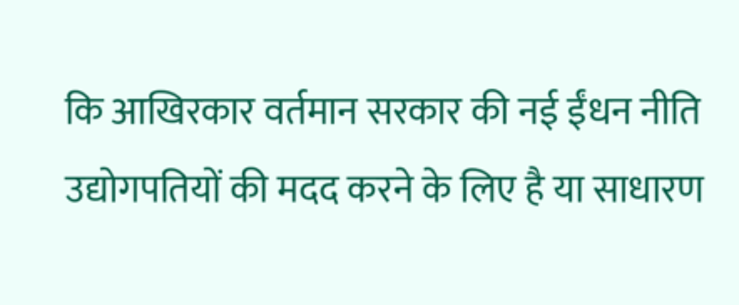कि आखिरकार वर्तमान सरकार की नई ईंधन नीति उद्योगपतियों की मदद करने के लिए है या साधारण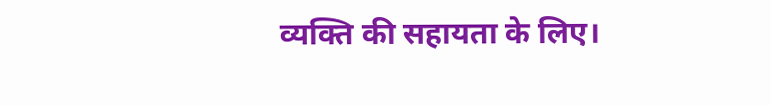व्यक्ति की सहायता के लिए।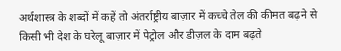अर्थशास्त्र के शब्दों में कहें तो अंतर्राष्ट्रीय बाज़ार में कच्चे तेल की कीमत बढ़ने से किसी भी देश के घरेलू बाज़ार में पेट्रोल और डीज़ल के दाम बढ़ते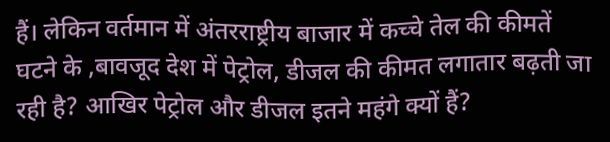हैं। लेकिन वर्तमान में अंतरराष्ट्रीय बाजार में कच्चे तेल की कीमतें घटने के ,बावजूद देश में पेट्रोल, डीजल की कीमत लगातार बढ़ती जा रही है? आखिर पेट्रोल और डीजल इतने महंगे क्यों हैं?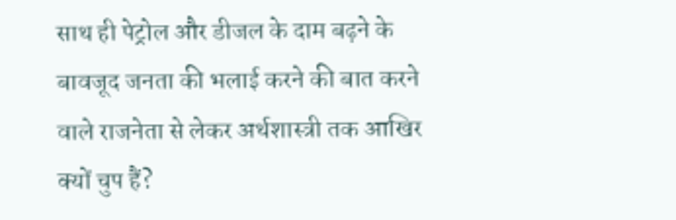साथ ही पेट्रोल और डीजल के दाम बढ़ने के बावजूद जनता की भलाई करने की बात करने वाले राजनेता से लेकर अर्थशास्त्री तक आखिर क्यों चुप हैं?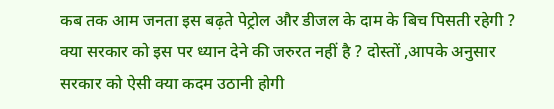कब तक आम जनता इस बढ़ते पेट्रोल और डीजल के दाम के बिच पिसती रहेगी ? क्या सरकार को इस पर ध्यान देने की जरुरत नहीं है ? दोस्तों ,आपके अनुसार सरकार को ऐसी क्या कदम उठानी होगी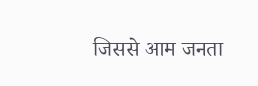जिससे आम जनता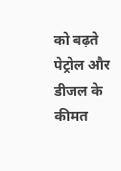को बढ़ते पेट्रोल और डीजल के कीमत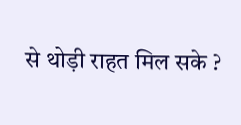से थोड़ी राहत मिल सके ?